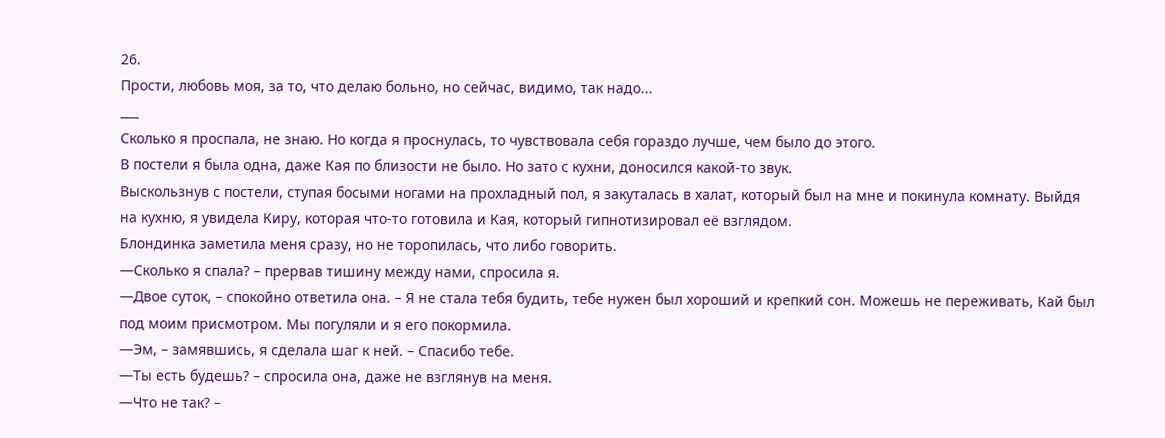26.
Прости, любовь моя, за то, что делаю больно, но сейчас, видимо, так надо...
___
Сколько я проспала, не знаю. Но когда я проснулась, то чувствовала себя гораздо лучше, чем было до этого.
В постели я была одна, даже Кая по близости не было. Но зато с кухни, доносился какой-то звук.
Выскользнув с постели, ступая босыми ногами на прохладный пол, я закуталась в халат, который был на мне и покинула комнату. Выйдя на кухню, я увидела Киру, которая что-то готовила и Кая, который гипнотизировал её взглядом.
Блондинка заметила меня сразу, но не торопилась, что либо говорить.
—Сколько я спала? – прервав тишину между нами, спросила я.
—Двое суток, – спокойно ответила она. – Я не стала тебя будить, тебе нужен был хороший и крепкий сон. Можешь не переживать, Кай был под моим присмотром. Мы погуляли и я его покормила.
—Эм, – замявшись, я сделала шаг к ней. – Спасибо тебе.
—Ты есть будешь? – спросила она, даже не взглянув на меня.
—Что не так? –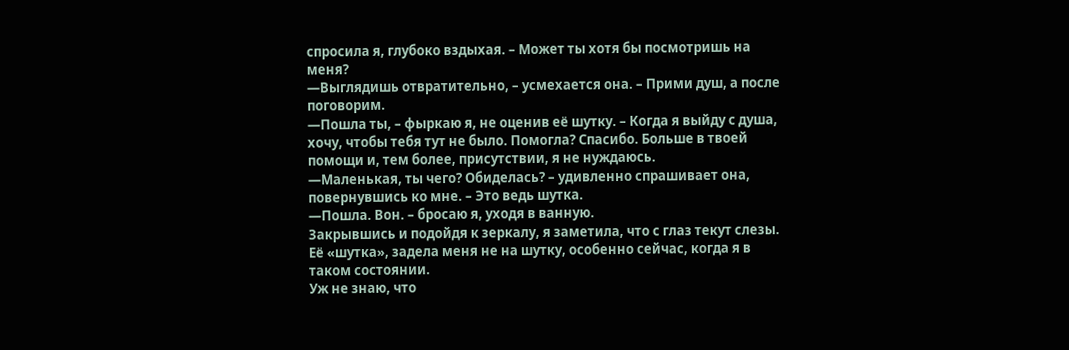спросила я, глубоко вздыхая. – Может ты хотя бы посмотришь на меня?
—Выглядишь отвратительно, – усмехается она. – Прими душ, а после поговорим.
—Пошла ты, – фыркаю я, не оценив её шутку. – Когда я выйду с душа, хочу, чтобы тебя тут не было. Помогла? Спасибо. Больше в твоей помощи и, тем более, присутствии, я не нуждаюсь.
—Маленькая, ты чего? Обиделась? – удивленно спрашивает она, повернувшись ко мне. – Это ведь шутка.
—Пошла. Вон. – бросаю я, уходя в ванную.
Закрывшись и подойдя к зеркалу, я заметила, что с глаз текут слезы.
Её «шутка», задела меня не на шутку, особенно сейчас, когда я в таком состоянии.
Уж не знаю, что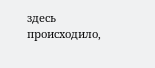здесь происходило,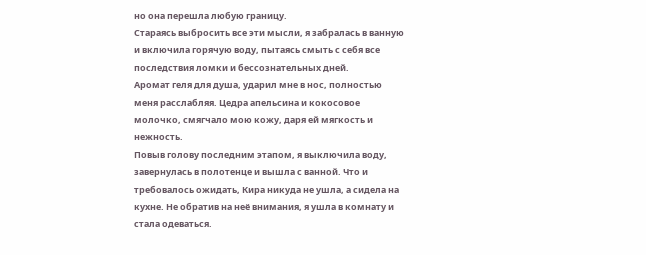но она перешла любую границу.
Стараясь выбросить все эти мысли, я забралась в ванную и включила горячую воду, пытаясь смыть с себя все последствия ломки и бессознательных дней.
Аромат геля для душа, ударил мне в нос, полностью меня расслабляя. Цедра апельсина и кокосовое молочко, смягчало мою кожу, даря ей мягкость и нежность.
Повыв голову последним этапом, я выключила воду, завернулась в полотенце и вышла с ванной. Что и требовалось ожидать, Кира никуда не ушла, а сидела на кухне. Не обратив на неё внимания, я ушла в комнату и стала одеваться.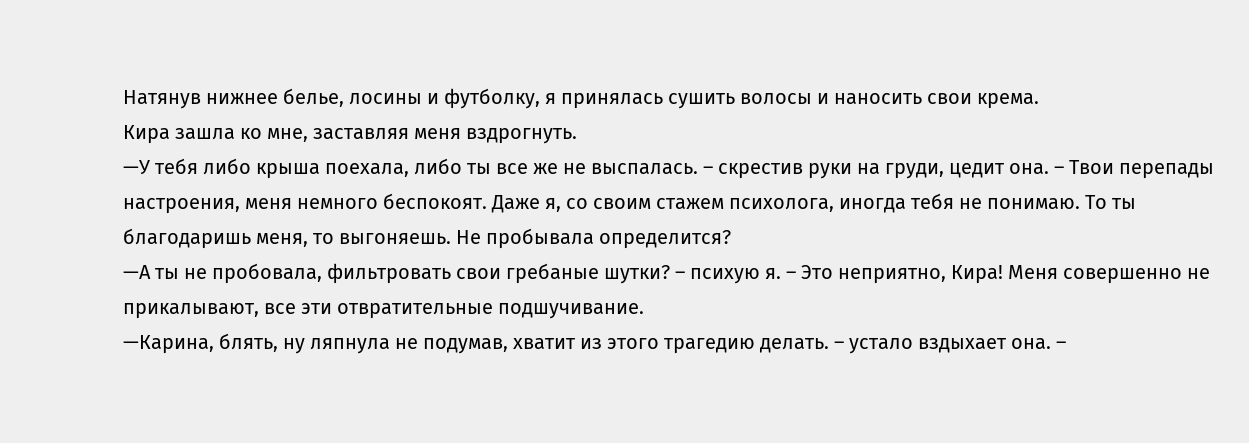Натянув нижнее белье, лосины и футболку, я принялась сушить волосы и наносить свои крема.
Кира зашла ко мне, заставляя меня вздрогнуть.
—У тебя либо крыша поехала, либо ты все же не выспалась. – скрестив руки на груди, цедит она. – Твои перепады настроения, меня немного беспокоят. Даже я, со своим стажем психолога, иногда тебя не понимаю. То ты благодаришь меня, то выгоняешь. Не пробывала определится?
—А ты не пробовала, фильтровать свои гребаные шутки? – психую я. – Это неприятно, Кира! Меня совершенно не прикалывают, все эти отвратительные подшучивание.
—Карина, блять, ну ляпнула не подумав, хватит из этого трагедию делать. – устало вздыхает она. –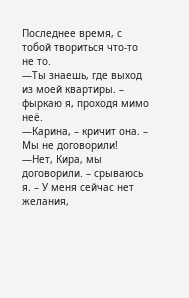Последнее время, с тобой твориться что-то не то.
—Ты знаешь, где выход из моей квартиры. – фыркаю я, проходя мимо неё.
—Карина, – кричит она. – Мы не договорили!
—Нет, Кира, мы договорили. – срываюсь я. – У меня сейчас нет желания,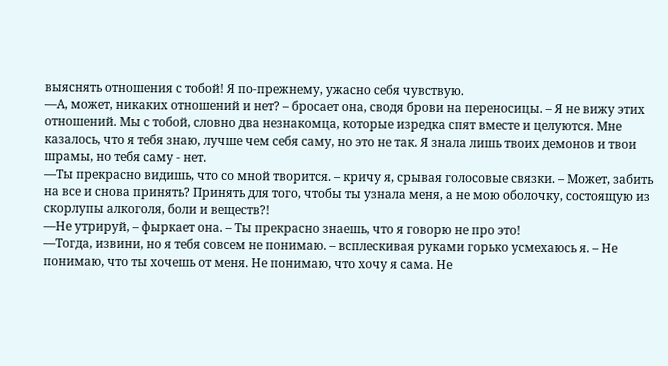выяснять отношения с тобой! Я по-прежнему, ужасно себя чувствую.
—А, может, никаких отношений и нет? – бросает она, сводя брови на переносицы. – Я не вижу этих отношений. Мы с тобой, словно два незнакомца, которые изредка спят вместе и целуются. Мне казалось, что я тебя знаю, лучше чем себя саму, но это не так. Я знала лишь твоих демонов и твои шрамы, но тебя саму - нет.
—Ты прекрасно видишь, что со мной творится. – кричу я, срывая голосовые связки. – Может, забить на все и снова принять? Принять для того, чтобы ты узнала меня, а не мою оболочку, состоящую из скорлупы алкоголя, боли и веществ?!
—Не утрируй, – фыркает она. – Ты прекрасно знаешь, что я говорю не про это!
—Тогда, извини, но я тебя совсем не понимаю. – всплескивая руками горько усмехаюсь я. – Не понимаю, что ты хочешь от меня. Не понимаю, что хочу я сама. Не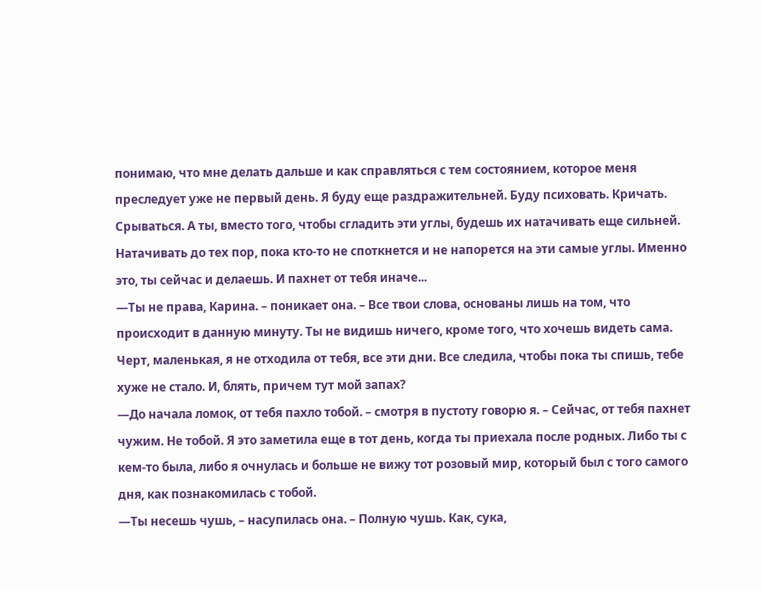понимаю, что мне делать дальше и как справляться с тем состоянием, которое меня преследует уже не первый день. Я буду еще раздражительней. Буду психовать. Кричать. Срываться. А ты, вместо того, чтобы сгладить эти углы, будешь их натачивать еще сильней. Натачивать до тех пор, пока кто-то не споткнется и не напорется на эти самые углы. Именно это, ты сейчас и делаешь. И пахнет от тебя иначе...
—Ты не права, Карина. – поникает она. – Все твои слова, основаны лишь на том, что происходит в данную минуту. Ты не видишь ничего, кроме того, что хочешь видеть сама. Черт, маленькая, я не отходила от тебя, все эти дни. Все следила, чтобы пока ты спишь, тебе хуже не стало. И, блять, причем тут мой запах?
—До начала ломок, от тебя пахло тобой. – смотря в пустоту говорю я. – Сейчас, от тебя пахнет чужим. Не тобой. Я это заметила еще в тот день, когда ты приехала после родных. Либо ты с кем-то была, либо я очнулась и больше не вижу тот розовый мир, который был с того самого дня, как познакомилась с тобой.
—Ты несешь чушь, – насупилась она. – Полную чушь. Как, сука,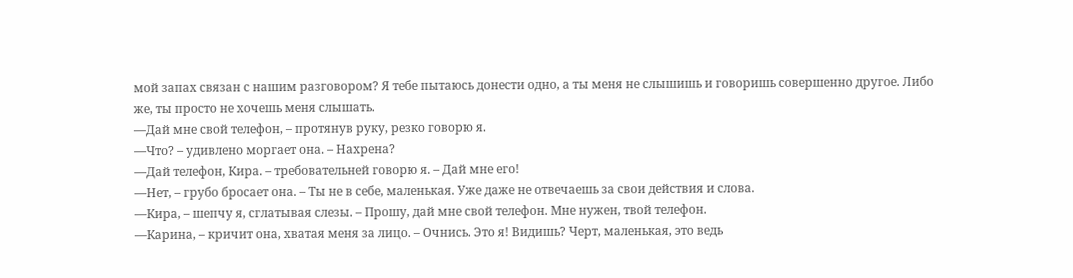мой запах связан с нашим разговором? Я тебе пытаюсь донести одно, а ты меня не слышишь и говоришь совершенно другое. Либо же, ты просто не хочешь меня слышать.
—Дай мне свой телефон, – протянув руку, резко говорю я.
—Что? – удивлено моргает она. – Нахрена?
—Дай телефон, Кира. – требовательней говорю я. – Дай мне его!
—Нет, – грубо бросает она. – Ты не в себе, маленькая. Уже даже не отвечаешь за свои действия и слова.
—Кира, – шепчу я, сглатывая слезы. – Прошу, дай мне свой телефон. Мне нужен, твой телефон.
—Карина, – кричит она, хватая меня за лицо. – Очнись. Это я! Видишь? Черт, маленькая, это ведь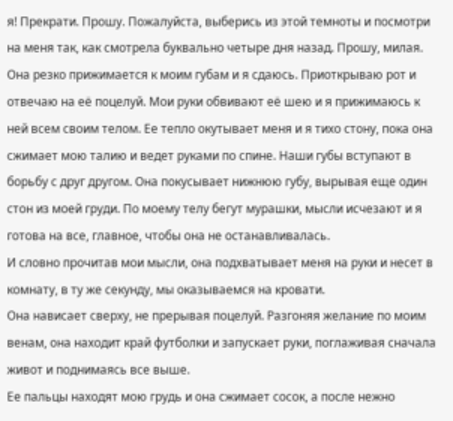я! Прекрати. Прошу. Пожалуйста, выберись из этой темноты и посмотри на меня так, как смотрела буквально четыре дня назад. Прошу, милая.
Она резко прижимается к моим губам и я сдаюсь. Приоткрываю рот и отвечаю на её поцелуй. Мои руки обвивают её шею и я прижимаюсь к ней всем своим телом. Ее тепло окутывает меня и я тихо стону, пока она сжимает мою талию и ведет руками по спине. Наши губы вступают в борьбу с друг другом. Она покусывает нижнюю губу, вырывая еще один стон из моей груди. По моему телу бегут мурашки, мысли исчезают и я готова на все, главное, чтобы она не останавливалась.
И словно прочитав мои мысли, она подхватывает меня на руки и несет в комнату, в ту же секунду, мы оказываемся на кровати.
Она нависает сверху, не прерывая поцелуй. Разгоняя желание по моим венам, она находит край футболки и запускает руки, поглаживая сначала живот и поднимаясь все выше.
Ее пальцы находят мою грудь и она сжимает сосок, а после нежно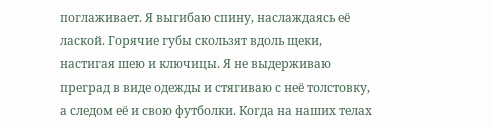поглаживает. Я выгибаю спину, наслаждаясь её лаской. Горячие губы скользят вдоль щеки, настигая шею и ключицы. Я не выдерживаю преград в виде одежды и стягиваю с неё толстовку, а следом её и свою футболки. Когда на наших телах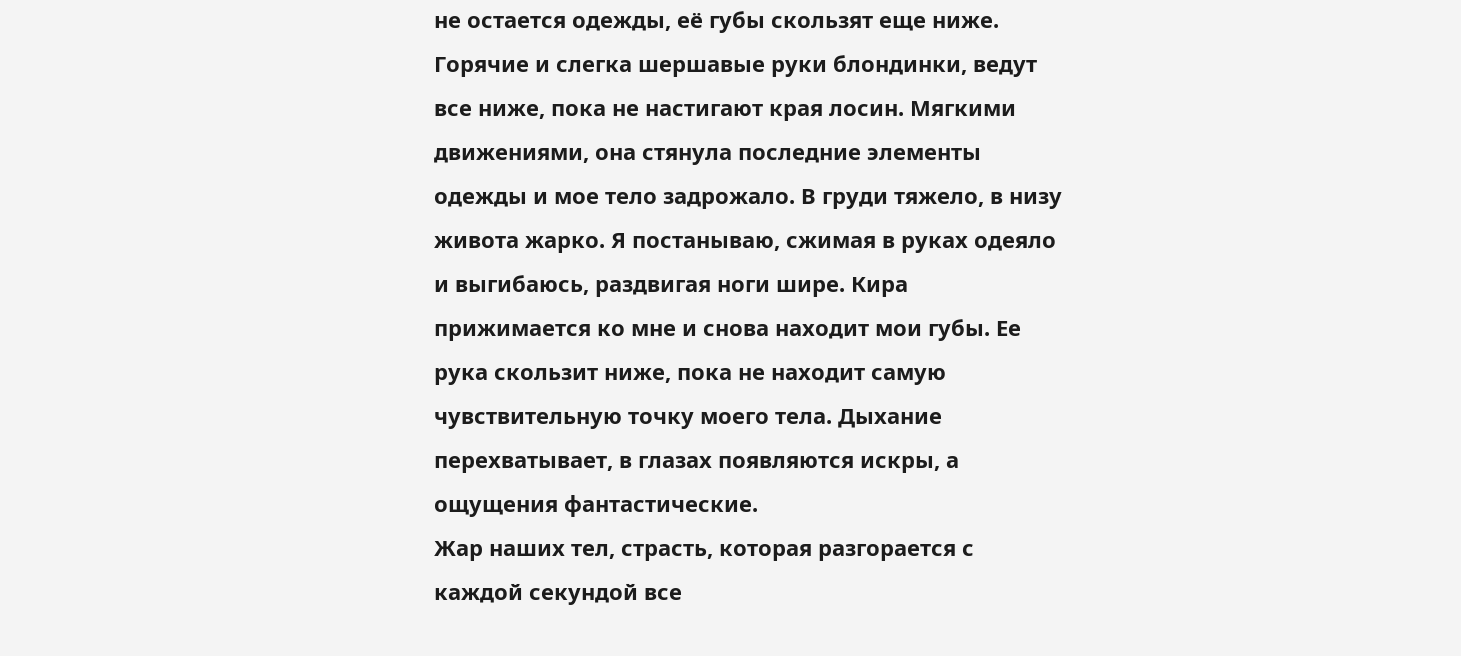не остается одежды, её губы скользят еще ниже. Горячие и слегка шершавые руки блондинки, ведут все ниже, пока не настигают края лосин. Мягкими движениями, она стянула последние элементы одежды и мое тело задрожало. В груди тяжело, в низу живота жарко. Я постанываю, сжимая в руках одеяло и выгибаюсь, раздвигая ноги шире. Кира прижимается ко мне и снова находит мои губы. Ее рука скользит ниже, пока не находит самую чувствительную точку моего тела. Дыхание перехватывает, в глазах появляются искры, а ощущения фантастические.
Жар наших тел, страсть, которая разгорается с каждой секундой все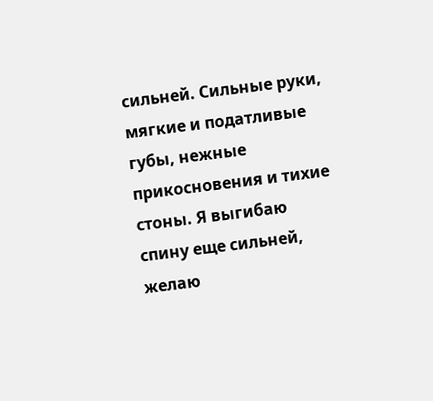сильней. Сильные руки, мягкие и податливые губы, нежные прикосновения и тихие стоны. Я выгибаю спину еще сильней, желаю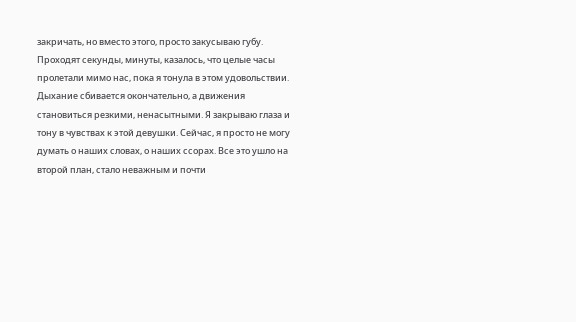закричать, но вместо этого, просто закусываю губу.
Проходят секунды, минуты, казалось, что целые часы пролетали мимо нас, пока я тонула в этом удовольствии. Дыхание сбивается окончательно, а движения становиться резкими, ненасытными. Я закрываю глаза и тону в чувствах к этой девушки. Сейчас, я просто не могу думать о наших словах, о наших ссорах. Все это ушло на второй план, стало неважным и почти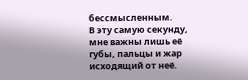бессмысленным.
В эту самую секунду, мне важны лишь её губы, пальцы и жар исходящий от неё.